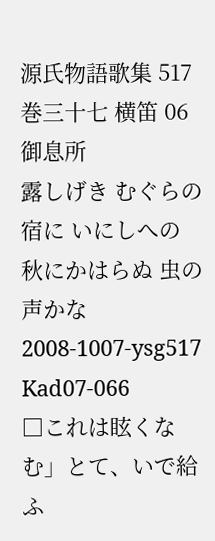源氏物語歌集 517
巻三十七 横笛 06 御息所
露しげき むぐらの宿に いにしへの
秋にかはらぬ 虫の声かな
2008-1007-ysg517
Kad07-066
□これは眩くなむ」とて、いで給ふ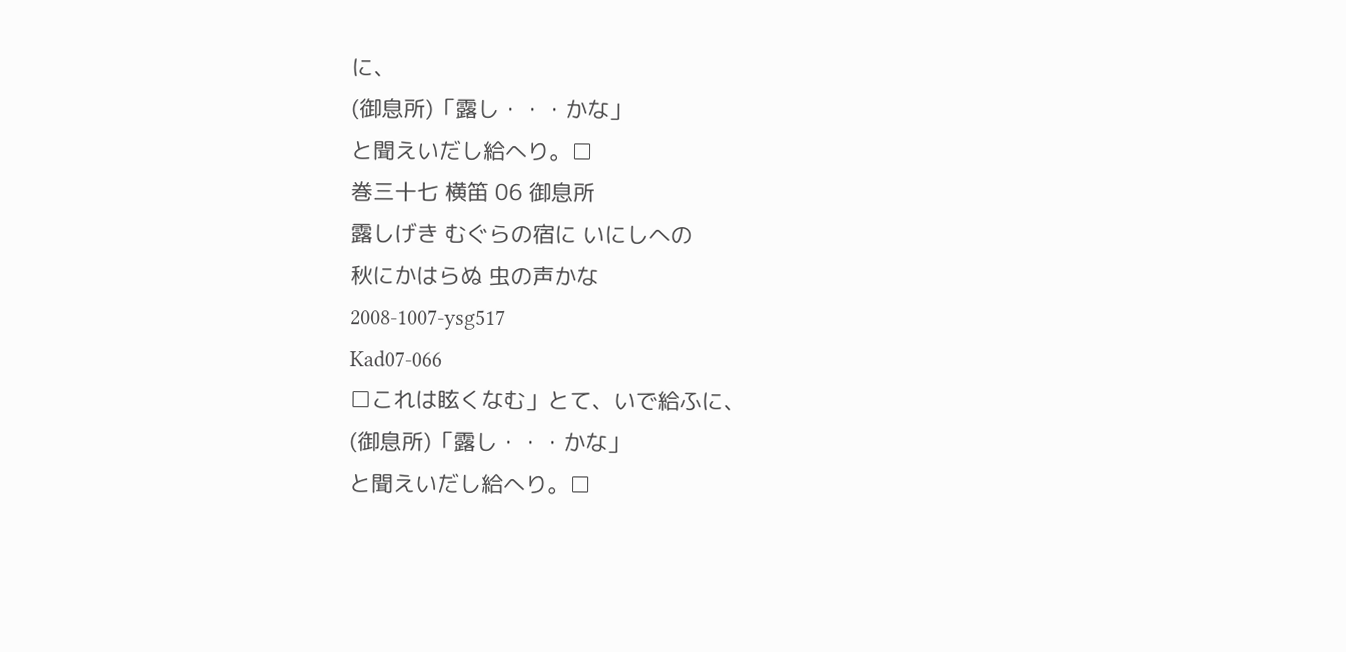に、
(御息所)「露し・・・かな」
と聞えいだし給へり。□
巻三十七 横笛 06 御息所
露しげき むぐらの宿に いにしへの
秋にかはらぬ 虫の声かな
2008-1007-ysg517
Kad07-066
□これは眩くなむ」とて、いで給ふに、
(御息所)「露し・・・かな」
と聞えいだし給へり。□